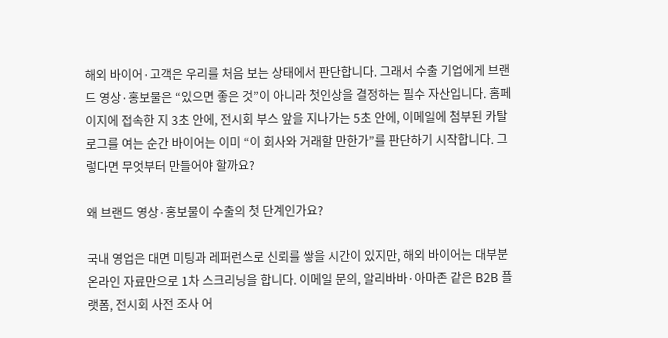해외 바이어·고객은 우리를 처음 보는 상태에서 판단합니다. 그래서 수출 기업에게 브랜드 영상·홍보물은 “있으면 좋은 것”이 아니라 첫인상을 결정하는 필수 자산입니다. 홈페이지에 접속한 지 3초 안에, 전시회 부스 앞을 지나가는 5초 안에, 이메일에 첨부된 카탈로그를 여는 순간 바이어는 이미 “이 회사와 거래할 만한가”를 판단하기 시작합니다. 그렇다면 무엇부터 만들어야 할까요?

왜 브랜드 영상·홍보물이 수출의 첫 단계인가요?

국내 영업은 대면 미팅과 레퍼런스로 신뢰를 쌓을 시간이 있지만, 해외 바이어는 대부분 온라인 자료만으로 1차 스크리닝을 합니다. 이메일 문의, 알리바바·아마존 같은 B2B 플랫폼, 전시회 사전 조사 어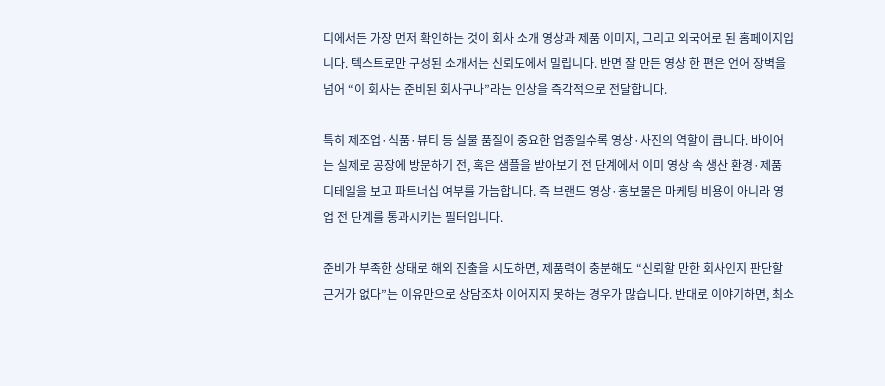디에서든 가장 먼저 확인하는 것이 회사 소개 영상과 제품 이미지, 그리고 외국어로 된 홈페이지입니다. 텍스트로만 구성된 소개서는 신뢰도에서 밀립니다. 반면 잘 만든 영상 한 편은 언어 장벽을 넘어 “이 회사는 준비된 회사구나”라는 인상을 즉각적으로 전달합니다.

특히 제조업·식품·뷰티 등 실물 품질이 중요한 업종일수록 영상·사진의 역할이 큽니다. 바이어는 실제로 공장에 방문하기 전, 혹은 샘플을 받아보기 전 단계에서 이미 영상 속 생산 환경·제품 디테일을 보고 파트너십 여부를 가늠합니다. 즉 브랜드 영상·홍보물은 마케팅 비용이 아니라 영업 전 단계를 통과시키는 필터입니다.

준비가 부족한 상태로 해외 진출을 시도하면, 제품력이 충분해도 “신뢰할 만한 회사인지 판단할 근거가 없다”는 이유만으로 상담조차 이어지지 못하는 경우가 많습니다. 반대로 이야기하면, 최소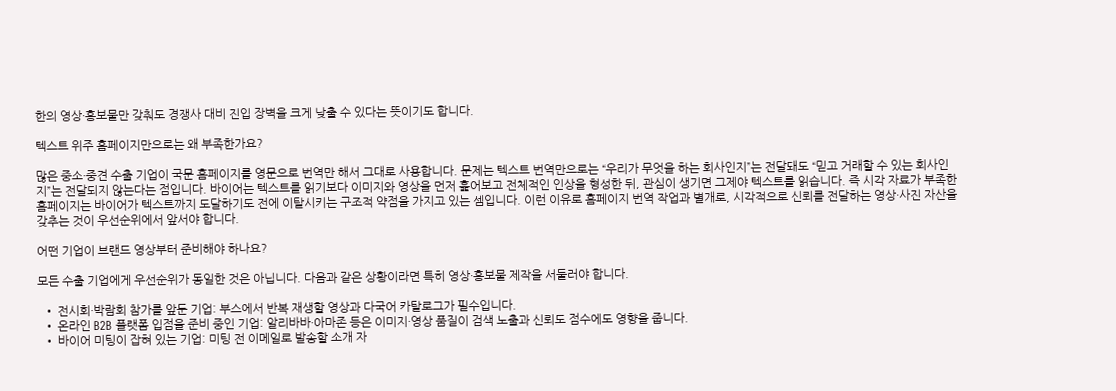한의 영상·홍보물만 갖춰도 경쟁사 대비 진입 장벽을 크게 낮출 수 있다는 뜻이기도 합니다.

텍스트 위주 홈페이지만으로는 왜 부족한가요?

많은 중소·중견 수출 기업이 국문 홈페이지를 영문으로 번역만 해서 그대로 사용합니다. 문제는 텍스트 번역만으로는 “우리가 무엇을 하는 회사인지”는 전달돼도 “믿고 거래할 수 있는 회사인지”는 전달되지 않는다는 점입니다. 바이어는 텍스트를 읽기보다 이미지와 영상을 먼저 훑어보고 전체적인 인상을 형성한 뒤, 관심이 생기면 그제야 텍스트를 읽습니다. 즉 시각 자료가 부족한 홈페이지는 바이어가 텍스트까지 도달하기도 전에 이탈시키는 구조적 약점을 가지고 있는 셈입니다. 이런 이유로 홈페이지 번역 작업과 별개로, 시각적으로 신뢰를 전달하는 영상·사진 자산을 갖추는 것이 우선순위에서 앞서야 합니다.

어떤 기업이 브랜드 영상부터 준비해야 하나요?

모든 수출 기업에게 우선순위가 동일한 것은 아닙니다. 다음과 같은 상황이라면 특히 영상·홍보물 제작을 서둘러야 합니다.

  • 전시회·박람회 참가를 앞둔 기업: 부스에서 반복 재생할 영상과 다국어 카탈로그가 필수입니다.
  • 온라인 B2B 플랫폼 입점을 준비 중인 기업: 알리바바·아마존 등은 이미지·영상 품질이 검색 노출과 신뢰도 점수에도 영향을 줍니다.
  • 바이어 미팅이 잡혀 있는 기업: 미팅 전 이메일로 발송할 소개 자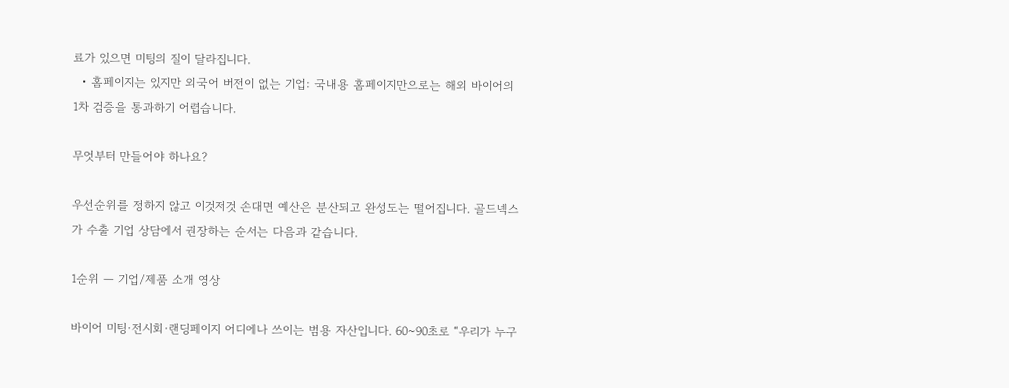료가 있으면 미팅의 질이 달라집니다.
  • 홈페이지는 있지만 외국어 버전이 없는 기업: 국내용 홈페이지만으로는 해외 바이어의 1차 검증을 통과하기 어렵습니다.

무엇부터 만들어야 하나요?

우선순위를 정하지 않고 이것저것 손대면 예산은 분산되고 완성도는 떨어집니다. 골드넥스가 수출 기업 상담에서 권장하는 순서는 다음과 같습니다.

1순위 — 기업/제품 소개 영상

바이어 미팅·전시회·랜딩페이지 어디에나 쓰이는 범용 자산입니다. 60~90초로 “우리가 누구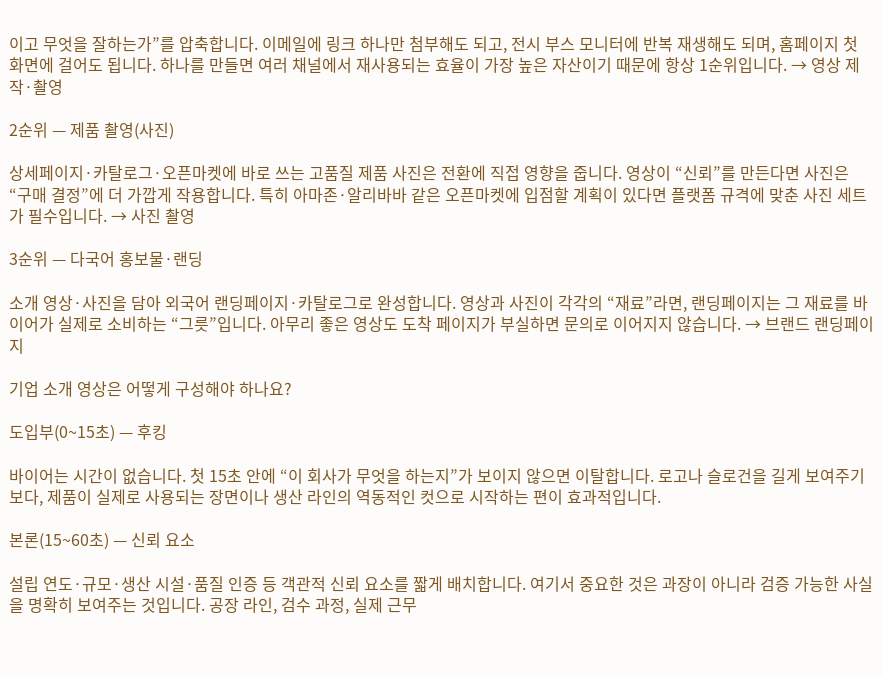이고 무엇을 잘하는가”를 압축합니다. 이메일에 링크 하나만 첨부해도 되고, 전시 부스 모니터에 반복 재생해도 되며, 홈페이지 첫 화면에 걸어도 됩니다. 하나를 만들면 여러 채널에서 재사용되는 효율이 가장 높은 자산이기 때문에 항상 1순위입니다. → 영상 제작·촬영

2순위 — 제품 촬영(사진)

상세페이지·카탈로그·오픈마켓에 바로 쓰는 고품질 제품 사진은 전환에 직접 영향을 줍니다. 영상이 “신뢰”를 만든다면 사진은 “구매 결정”에 더 가깝게 작용합니다. 특히 아마존·알리바바 같은 오픈마켓에 입점할 계획이 있다면 플랫폼 규격에 맞춘 사진 세트가 필수입니다. → 사진 촬영

3순위 — 다국어 홍보물·랜딩

소개 영상·사진을 담아 외국어 랜딩페이지·카탈로그로 완성합니다. 영상과 사진이 각각의 “재료”라면, 랜딩페이지는 그 재료를 바이어가 실제로 소비하는 “그릇”입니다. 아무리 좋은 영상도 도착 페이지가 부실하면 문의로 이어지지 않습니다. → 브랜드 랜딩페이지

기업 소개 영상은 어떻게 구성해야 하나요?

도입부(0~15초) — 후킹

바이어는 시간이 없습니다. 첫 15초 안에 “이 회사가 무엇을 하는지”가 보이지 않으면 이탈합니다. 로고나 슬로건을 길게 보여주기보다, 제품이 실제로 사용되는 장면이나 생산 라인의 역동적인 컷으로 시작하는 편이 효과적입니다.

본론(15~60초) — 신뢰 요소

설립 연도·규모·생산 시설·품질 인증 등 객관적 신뢰 요소를 짧게 배치합니다. 여기서 중요한 것은 과장이 아니라 검증 가능한 사실을 명확히 보여주는 것입니다. 공장 라인, 검수 과정, 실제 근무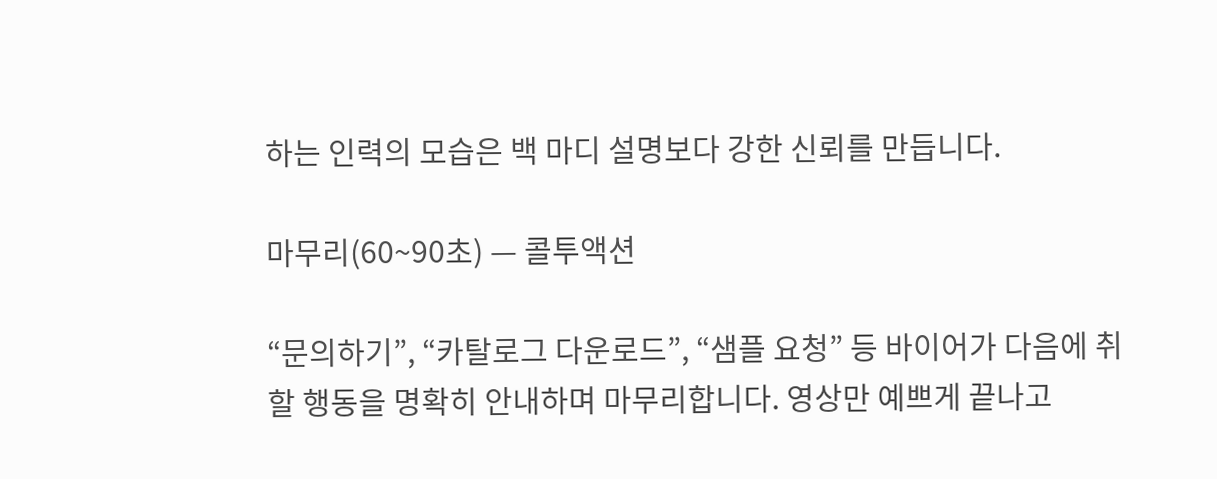하는 인력의 모습은 백 마디 설명보다 강한 신뢰를 만듭니다.

마무리(60~90초) — 콜투액션

“문의하기”, “카탈로그 다운로드”, “샘플 요청” 등 바이어가 다음에 취할 행동을 명확히 안내하며 마무리합니다. 영상만 예쁘게 끝나고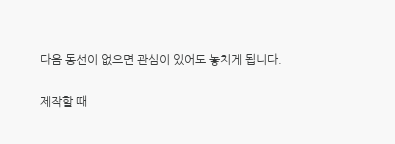다음 동선이 없으면 관심이 있어도 놓치게 됩니다.

제작할 때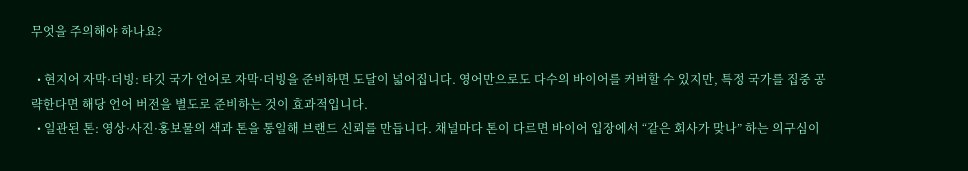무엇을 주의해야 하나요?

  • 현지어 자막·더빙: 타깃 국가 언어로 자막·더빙을 준비하면 도달이 넓어집니다. 영어만으로도 다수의 바이어를 커버할 수 있지만, 특정 국가를 집중 공략한다면 해당 언어 버전을 별도로 준비하는 것이 효과적입니다.
  • 일관된 톤: 영상·사진·홍보물의 색과 톤을 통일해 브랜드 신뢰를 만듭니다. 채널마다 톤이 다르면 바이어 입장에서 “같은 회사가 맞나” 하는 의구심이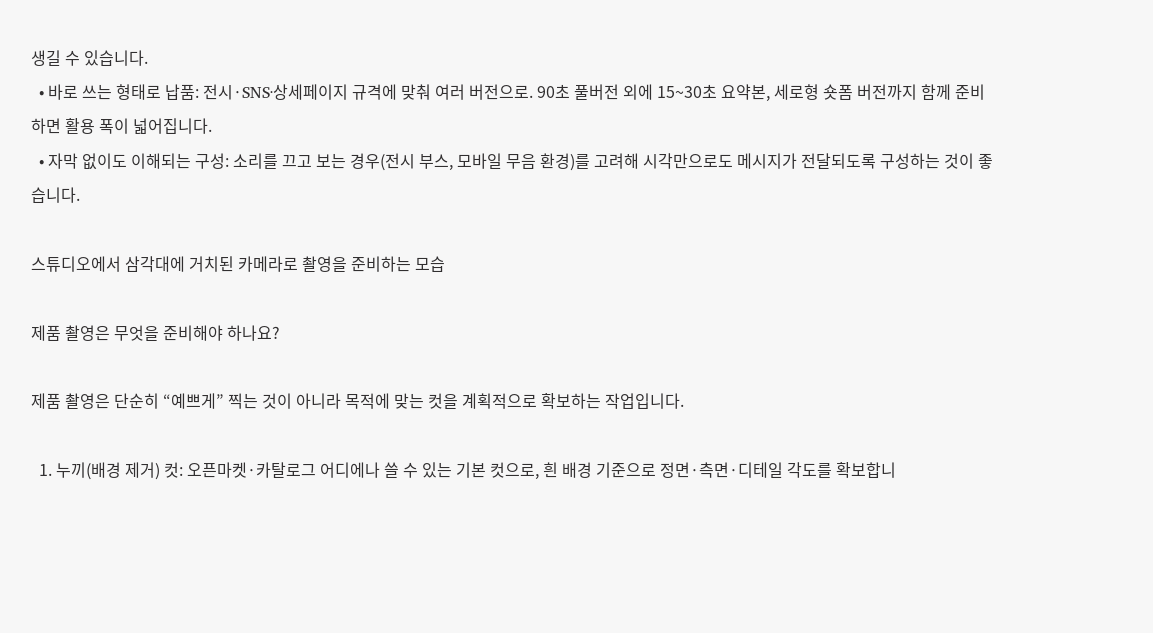생길 수 있습니다.
  • 바로 쓰는 형태로 납품: 전시·SNS·상세페이지 규격에 맞춰 여러 버전으로. 90초 풀버전 외에 15~30초 요약본, 세로형 숏폼 버전까지 함께 준비하면 활용 폭이 넓어집니다.
  • 자막 없이도 이해되는 구성: 소리를 끄고 보는 경우(전시 부스, 모바일 무음 환경)를 고려해 시각만으로도 메시지가 전달되도록 구성하는 것이 좋습니다.

스튜디오에서 삼각대에 거치된 카메라로 촬영을 준비하는 모습

제품 촬영은 무엇을 준비해야 하나요?

제품 촬영은 단순히 “예쁘게” 찍는 것이 아니라 목적에 맞는 컷을 계획적으로 확보하는 작업입니다.

  1. 누끼(배경 제거) 컷: 오픈마켓·카탈로그 어디에나 쓸 수 있는 기본 컷으로, 흰 배경 기준으로 정면·측면·디테일 각도를 확보합니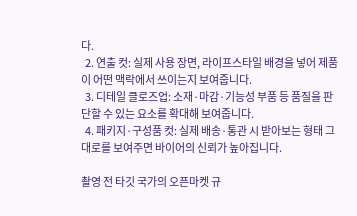다.
  2. 연출 컷: 실제 사용 장면, 라이프스타일 배경을 넣어 제품이 어떤 맥락에서 쓰이는지 보여줍니다.
  3. 디테일 클로즈업: 소재·마감·기능성 부품 등 품질을 판단할 수 있는 요소를 확대해 보여줍니다.
  4. 패키지·구성품 컷: 실제 배송·통관 시 받아보는 형태 그대로를 보여주면 바이어의 신뢰가 높아집니다.

촬영 전 타깃 국가의 오픈마켓 규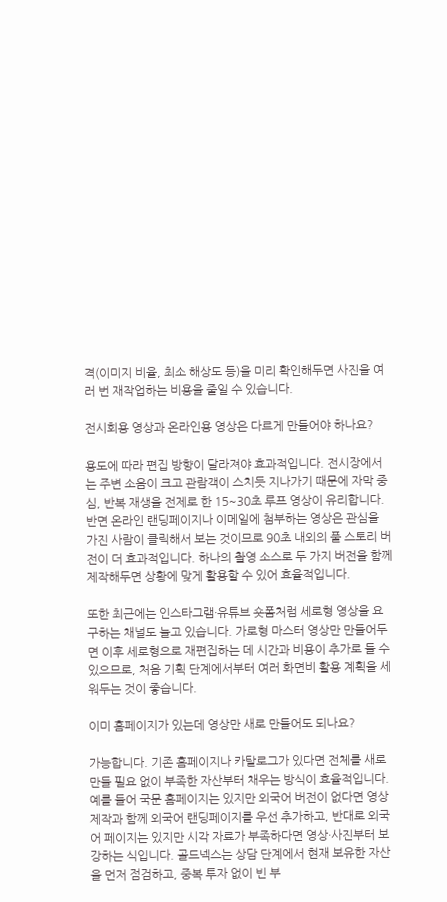격(이미지 비율, 최소 해상도 등)을 미리 확인해두면 사진을 여러 번 재작업하는 비용을 줄일 수 있습니다.

전시회용 영상과 온라인용 영상은 다르게 만들어야 하나요?

용도에 따라 편집 방향이 달라져야 효과적입니다. 전시장에서는 주변 소음이 크고 관람객이 스치듯 지나가기 때문에 자막 중심, 반복 재생을 전제로 한 15~30초 루프 영상이 유리합니다. 반면 온라인 랜딩페이지나 이메일에 첨부하는 영상은 관심을 가진 사람이 클릭해서 보는 것이므로 90초 내외의 풀 스토리 버전이 더 효과적입니다. 하나의 촬영 소스로 두 가지 버전을 함께 제작해두면 상황에 맞게 활용할 수 있어 효율적입니다.

또한 최근에는 인스타그램·유튜브 숏폼처럼 세로형 영상을 요구하는 채널도 늘고 있습니다. 가로형 마스터 영상만 만들어두면 이후 세로형으로 재편집하는 데 시간과 비용이 추가로 들 수 있으므로, 처음 기획 단계에서부터 여러 화면비 활용 계획을 세워두는 것이 좋습니다.

이미 홈페이지가 있는데 영상만 새로 만들어도 되나요?

가능합니다. 기존 홈페이지나 카탈로그가 있다면 전체를 새로 만들 필요 없이 부족한 자산부터 채우는 방식이 효율적입니다. 예를 들어 국문 홈페이지는 있지만 외국어 버전이 없다면 영상 제작과 함께 외국어 랜딩페이지를 우선 추가하고, 반대로 외국어 페이지는 있지만 시각 자료가 부족하다면 영상·사진부터 보강하는 식입니다. 골드넥스는 상담 단계에서 현재 보유한 자산을 먼저 점검하고, 중복 투자 없이 빈 부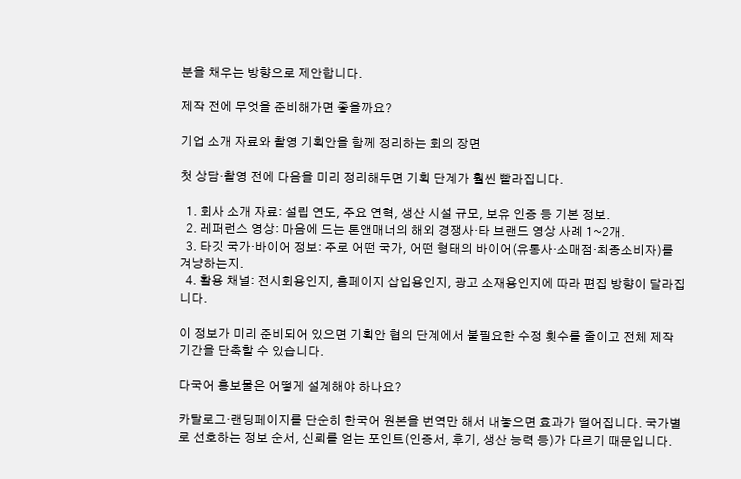분을 채우는 방향으로 제안합니다.

제작 전에 무엇을 준비해가면 좋을까요?

기업 소개 자료와 촬영 기획안을 함께 정리하는 회의 장면

첫 상담·촬영 전에 다음을 미리 정리해두면 기획 단계가 훨씬 빨라집니다.

  1. 회사 소개 자료: 설립 연도, 주요 연혁, 생산 시설 규모, 보유 인증 등 기본 정보.
  2. 레퍼런스 영상: 마음에 드는 톤앤매너의 해외 경쟁사·타 브랜드 영상 사례 1~2개.
  3. 타깃 국가·바이어 정보: 주로 어떤 국가, 어떤 형태의 바이어(유통사·소매점·최종소비자)를 겨냥하는지.
  4. 활용 채널: 전시회용인지, 홈페이지 삽입용인지, 광고 소재용인지에 따라 편집 방향이 달라집니다.

이 정보가 미리 준비되어 있으면 기획안 협의 단계에서 불필요한 수정 횟수를 줄이고 전체 제작 기간을 단축할 수 있습니다.

다국어 홍보물은 어떻게 설계해야 하나요?

카탈로그·랜딩페이지를 단순히 한국어 원본을 번역만 해서 내놓으면 효과가 떨어집니다. 국가별로 선호하는 정보 순서, 신뢰를 얻는 포인트(인증서, 후기, 생산 능력 등)가 다르기 때문입니다.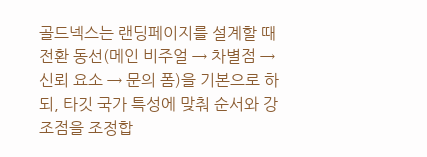골드넥스는 랜딩페이지를 설계할 때 전환 동선(메인 비주얼 → 차별점 → 신뢰 요소 → 문의 폼)을 기본으로 하되, 타깃 국가 특성에 맞춰 순서와 강조점을 조정합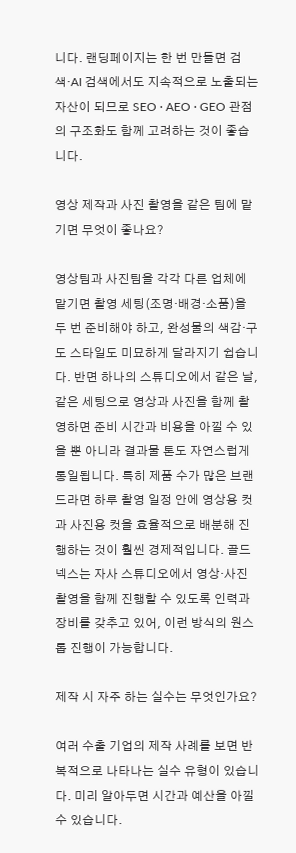니다. 랜딩페이지는 한 번 만들면 검색·AI 검색에서도 지속적으로 노출되는 자산이 되므로 SEO · AEO · GEO 관점의 구조화도 함께 고려하는 것이 좋습니다.

영상 제작과 사진 촬영을 같은 팀에 맡기면 무엇이 좋나요?

영상팀과 사진팀을 각각 다른 업체에 맡기면 촬영 세팅(조명·배경·소품)을 두 번 준비해야 하고, 완성물의 색감·구도 스타일도 미묘하게 달라지기 쉽습니다. 반면 하나의 스튜디오에서 같은 날, 같은 세팅으로 영상과 사진을 함께 촬영하면 준비 시간과 비용을 아낄 수 있을 뿐 아니라 결과물 톤도 자연스럽게 통일됩니다. 특히 제품 수가 많은 브랜드라면 하루 촬영 일정 안에 영상용 컷과 사진용 컷을 효율적으로 배분해 진행하는 것이 훨씬 경제적입니다. 골드넥스는 자사 스튜디오에서 영상·사진 촬영을 함께 진행할 수 있도록 인력과 장비를 갖추고 있어, 이런 방식의 원스톱 진행이 가능합니다.

제작 시 자주 하는 실수는 무엇인가요?

여러 수출 기업의 제작 사례를 보면 반복적으로 나타나는 실수 유형이 있습니다. 미리 알아두면 시간과 예산을 아낄 수 있습니다.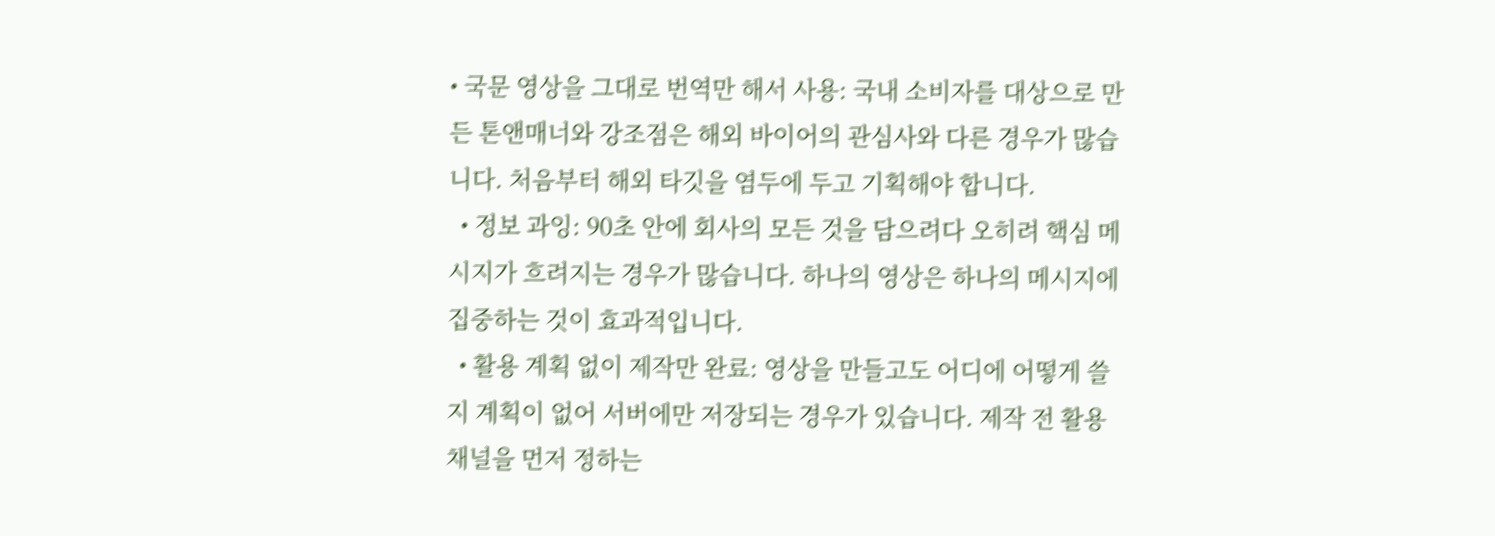• 국문 영상을 그대로 번역만 해서 사용: 국내 소비자를 대상으로 만든 톤앤매너와 강조점은 해외 바이어의 관심사와 다른 경우가 많습니다. 처음부터 해외 타깃을 염두에 두고 기획해야 합니다.
  • 정보 과잉: 90초 안에 회사의 모든 것을 담으려다 오히려 핵심 메시지가 흐려지는 경우가 많습니다. 하나의 영상은 하나의 메시지에 집중하는 것이 효과적입니다.
  • 활용 계획 없이 제작만 완료: 영상을 만들고도 어디에 어떻게 쓸지 계획이 없어 서버에만 저장되는 경우가 있습니다. 제작 전 활용 채널을 먼저 정하는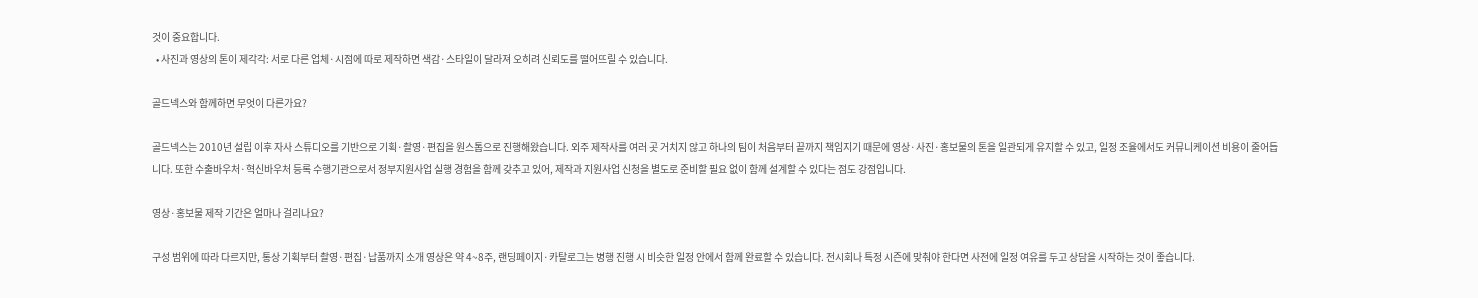것이 중요합니다.
  • 사진과 영상의 톤이 제각각: 서로 다른 업체·시점에 따로 제작하면 색감·스타일이 달라져 오히려 신뢰도를 떨어뜨릴 수 있습니다.

골드넥스와 함께하면 무엇이 다른가요?

골드넥스는 2010년 설립 이후 자사 스튜디오를 기반으로 기획·촬영·편집을 원스톱으로 진행해왔습니다. 외주 제작사를 여러 곳 거치지 않고 하나의 팀이 처음부터 끝까지 책임지기 때문에 영상·사진·홍보물의 톤을 일관되게 유지할 수 있고, 일정 조율에서도 커뮤니케이션 비용이 줄어듭니다. 또한 수출바우처·혁신바우처 등록 수행기관으로서 정부지원사업 실행 경험을 함께 갖추고 있어, 제작과 지원사업 신청을 별도로 준비할 필요 없이 함께 설계할 수 있다는 점도 강점입니다.

영상·홍보물 제작 기간은 얼마나 걸리나요?

구성 범위에 따라 다르지만, 통상 기획부터 촬영·편집·납품까지 소개 영상은 약 4~8주, 랜딩페이지·카탈로그는 병행 진행 시 비슷한 일정 안에서 함께 완료할 수 있습니다. 전시회나 특정 시즌에 맞춰야 한다면 사전에 일정 여유를 두고 상담을 시작하는 것이 좋습니다.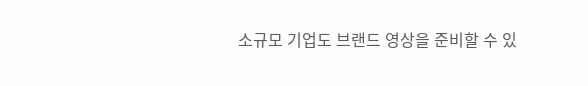소규모 기업도 브랜드 영상을 준비할 수 있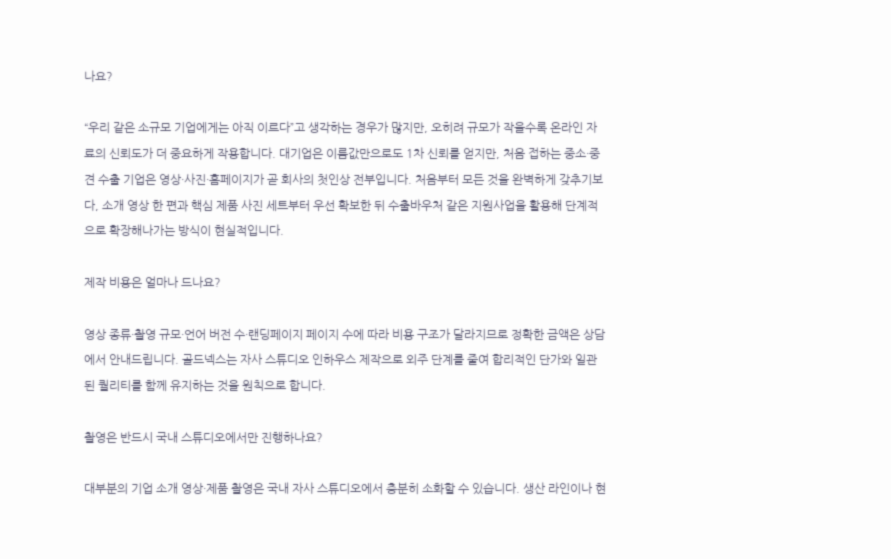나요?

“우리 같은 소규모 기업에게는 아직 이르다”고 생각하는 경우가 많지만, 오히려 규모가 작을수록 온라인 자료의 신뢰도가 더 중요하게 작용합니다. 대기업은 이름값만으로도 1차 신뢰를 얻지만, 처음 접하는 중소·중견 수출 기업은 영상·사진·홈페이지가 곧 회사의 첫인상 전부입니다. 처음부터 모든 것을 완벽하게 갖추기보다, 소개 영상 한 편과 핵심 제품 사진 세트부터 우선 확보한 뒤 수출바우처 같은 지원사업을 활용해 단계적으로 확장해나가는 방식이 현실적입니다.

제작 비용은 얼마나 드나요?

영상 종류·촬영 규모·언어 버전 수·랜딩페이지 페이지 수에 따라 비용 구조가 달라지므로 정확한 금액은 상담에서 안내드립니다. 골드넥스는 자사 스튜디오 인하우스 제작으로 외주 단계를 줄여 합리적인 단가와 일관된 퀄리티를 함께 유지하는 것을 원칙으로 합니다.

촬영은 반드시 국내 스튜디오에서만 진행하나요?

대부분의 기업 소개 영상·제품 촬영은 국내 자사 스튜디오에서 충분히 소화할 수 있습니다. 생산 라인이나 현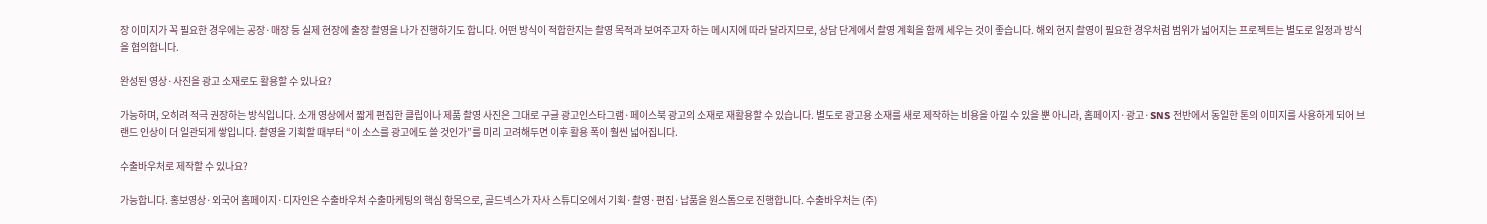장 이미지가 꼭 필요한 경우에는 공장·매장 등 실제 현장에 출장 촬영을 나가 진행하기도 합니다. 어떤 방식이 적합한지는 촬영 목적과 보여주고자 하는 메시지에 따라 달라지므로, 상담 단계에서 촬영 계획을 함께 세우는 것이 좋습니다. 해외 현지 촬영이 필요한 경우처럼 범위가 넓어지는 프로젝트는 별도로 일정과 방식을 협의합니다.

완성된 영상·사진을 광고 소재로도 활용할 수 있나요?

가능하며, 오히려 적극 권장하는 방식입니다. 소개 영상에서 짧게 편집한 클립이나 제품 촬영 사진은 그대로 구글 광고인스타그램·페이스북 광고의 소재로 재활용할 수 있습니다. 별도로 광고용 소재를 새로 제작하는 비용을 아낄 수 있을 뿐 아니라, 홈페이지·광고·SNS 전반에서 동일한 톤의 이미지를 사용하게 되어 브랜드 인상이 더 일관되게 쌓입니다. 촬영을 기획할 때부터 “이 소스를 광고에도 쓸 것인가”를 미리 고려해두면 이후 활용 폭이 훨씬 넓어집니다.

수출바우처로 제작할 수 있나요?

가능합니다. 홍보영상·외국어 홈페이지·디자인은 수출바우처 수출마케팅의 핵심 항목으로, 골드넥스가 자사 스튜디오에서 기획·촬영·편집·납품을 원스톱으로 진행합니다. 수출바우처는 (주)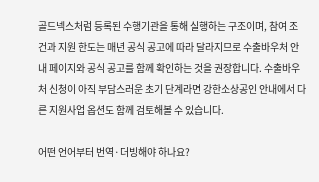골드넥스처럼 등록된 수행기관을 통해 실행하는 구조이며, 참여 조건과 지원 한도는 매년 공식 공고에 따라 달라지므로 수출바우처 안내 페이지와 공식 공고를 함께 확인하는 것을 권장합니다. 수출바우처 신청이 아직 부담스러운 초기 단계라면 강한소상공인 안내에서 다른 지원사업 옵션도 함께 검토해볼 수 있습니다.

어떤 언어부터 번역·더빙해야 하나요?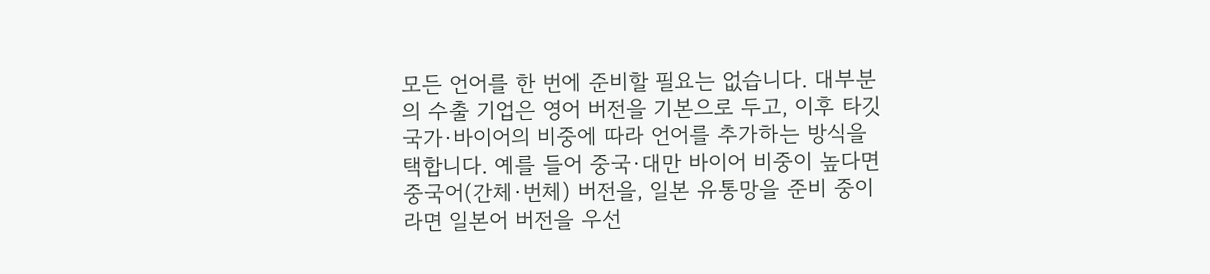모든 언어를 한 번에 준비할 필요는 없습니다. 대부분의 수출 기업은 영어 버전을 기본으로 두고, 이후 타깃 국가·바이어의 비중에 따라 언어를 추가하는 방식을 택합니다. 예를 들어 중국·대만 바이어 비중이 높다면 중국어(간체·번체) 버전을, 일본 유통망을 준비 중이라면 일본어 버전을 우선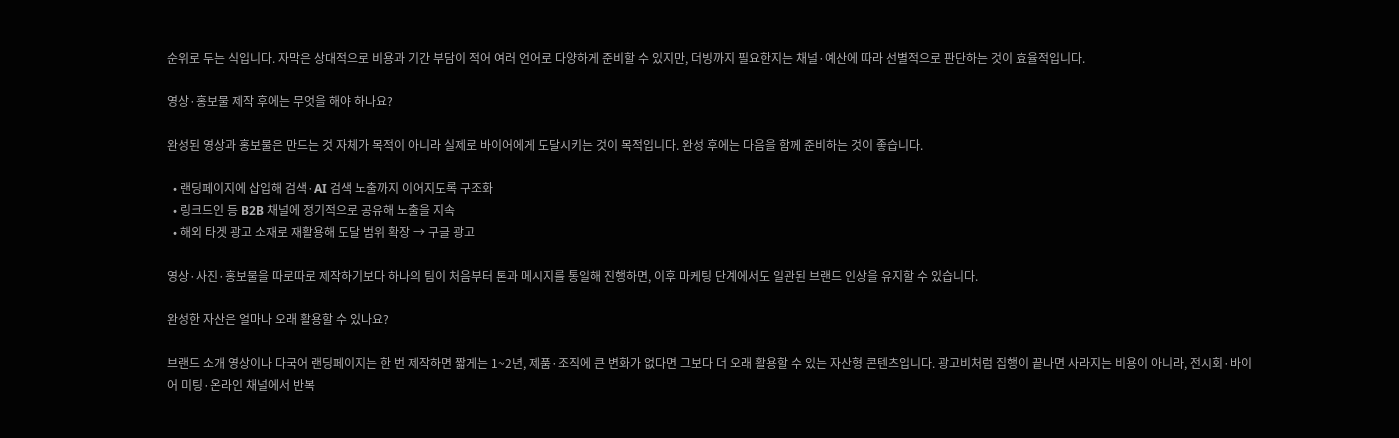순위로 두는 식입니다. 자막은 상대적으로 비용과 기간 부담이 적어 여러 언어로 다양하게 준비할 수 있지만, 더빙까지 필요한지는 채널·예산에 따라 선별적으로 판단하는 것이 효율적입니다.

영상·홍보물 제작 후에는 무엇을 해야 하나요?

완성된 영상과 홍보물은 만드는 것 자체가 목적이 아니라 실제로 바이어에게 도달시키는 것이 목적입니다. 완성 후에는 다음을 함께 준비하는 것이 좋습니다.

  • 랜딩페이지에 삽입해 검색·AI 검색 노출까지 이어지도록 구조화
  • 링크드인 등 B2B 채널에 정기적으로 공유해 노출을 지속
  • 해외 타겟 광고 소재로 재활용해 도달 범위 확장 → 구글 광고

영상·사진·홍보물을 따로따로 제작하기보다 하나의 팀이 처음부터 톤과 메시지를 통일해 진행하면, 이후 마케팅 단계에서도 일관된 브랜드 인상을 유지할 수 있습니다.

완성한 자산은 얼마나 오래 활용할 수 있나요?

브랜드 소개 영상이나 다국어 랜딩페이지는 한 번 제작하면 짧게는 1~2년, 제품·조직에 큰 변화가 없다면 그보다 더 오래 활용할 수 있는 자산형 콘텐츠입니다. 광고비처럼 집행이 끝나면 사라지는 비용이 아니라, 전시회·바이어 미팅·온라인 채널에서 반복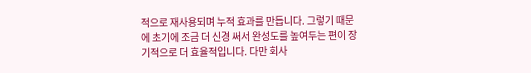적으로 재사용되며 누적 효과를 만듭니다. 그렇기 때문에 초기에 조금 더 신경 써서 완성도를 높여두는 편이 장기적으로 더 효율적입니다. 다만 회사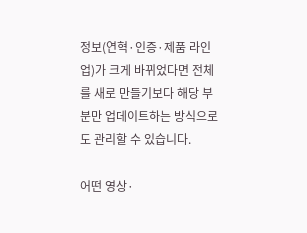정보(연혁·인증·제품 라인업)가 크게 바뀌었다면 전체를 새로 만들기보다 해당 부분만 업데이트하는 방식으로도 관리할 수 있습니다.

어떤 영상·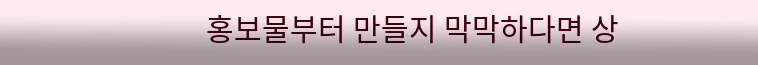홍보물부터 만들지 막막하다면 상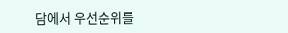담에서 우선순위를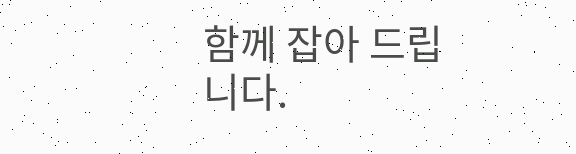함께 잡아 드립니다.